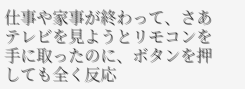仕事や家事が終わって、さあテレビを見ようとリモコンを手に取ったのに、ボタンを押しても全く反応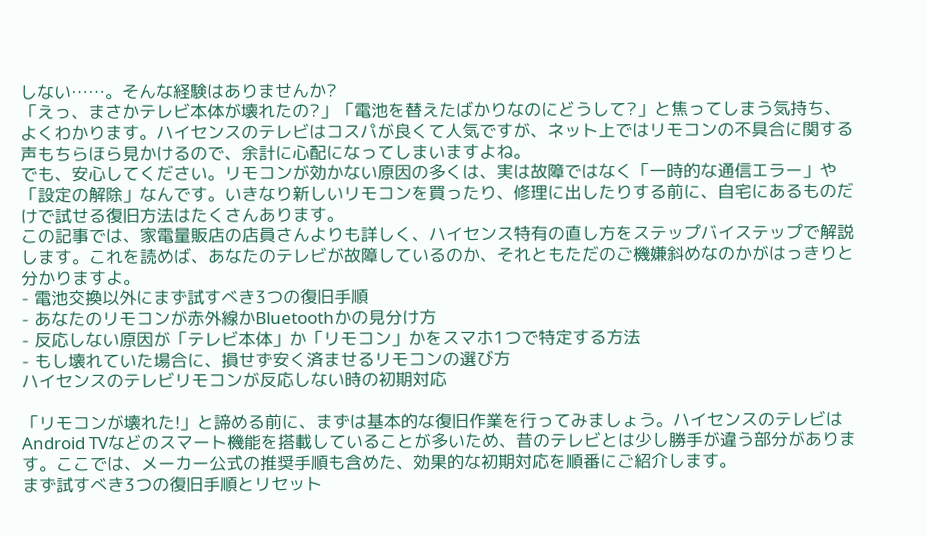しない……。そんな経験はありませんか?
「えっ、まさかテレビ本体が壊れたの?」「電池を替えたばかりなのにどうして?」と焦ってしまう気持ち、よくわかります。ハイセンスのテレビはコスパが良くて人気ですが、ネット上ではリモコンの不具合に関する声もちらほら見かけるので、余計に心配になってしまいますよね。
でも、安心してください。リモコンが効かない原因の多くは、実は故障ではなく「一時的な通信エラー」や「設定の解除」なんです。いきなり新しいリモコンを買ったり、修理に出したりする前に、自宅にあるものだけで試せる復旧方法はたくさんあります。
この記事では、家電量販店の店員さんよりも詳しく、ハイセンス特有の直し方をステップバイステップで解説します。これを読めば、あなたのテレビが故障しているのか、それともただのご機嫌斜めなのかがはっきりと分かりますよ。
- 電池交換以外にまず試すべき3つの復旧手順
- あなたのリモコンが赤外線かBluetoothかの見分け方
- 反応しない原因が「テレビ本体」か「リモコン」かをスマホ1つで特定する方法
- もし壊れていた場合に、損せず安く済ませるリモコンの選び方
ハイセンスのテレビリモコンが反応しない時の初期対応

「リモコンが壊れた!」と諦める前に、まずは基本的な復旧作業を行ってみましょう。ハイセンスのテレビはAndroid TVなどのスマート機能を搭載していることが多いため、昔のテレビとは少し勝手が違う部分があります。ここでは、メーカー公式の推奨手順も含めた、効果的な初期対応を順番にご紹介します。
まず試すべき3つの復旧手順とリセット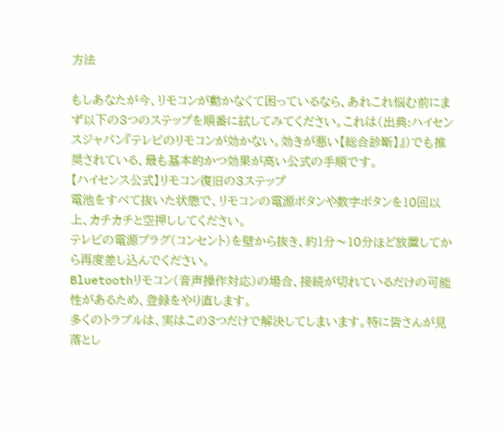方法

もしあなたが今、リモコンが動かなくて困っているなら、あれこれ悩む前にまず以下の3つのステップを順番に試してみてください。これは(出典:ハイセンスジャパン『テレビのリモコンが効かない。効きが悪い【総合診断】』)でも推奨されている、最も基本的かつ効果が高い公式の手順です。
【ハイセンス公式】リモコン復旧の3ステップ
電池をすべて抜いた状態で、リモコンの電源ボタンや数字ボタンを10回以上、カチカチと空押ししてください。
テレビの電源プラグ(コンセント)を壁から抜き、約1分〜10分ほど放置してから再度差し込んでください。
Bluetoothリモコン(音声操作対応)の場合、接続が切れているだけの可能性があるため、登録をやり直します。
多くのトラブルは、実はこの3つだけで解決してしまいます。特に皆さんが見落とし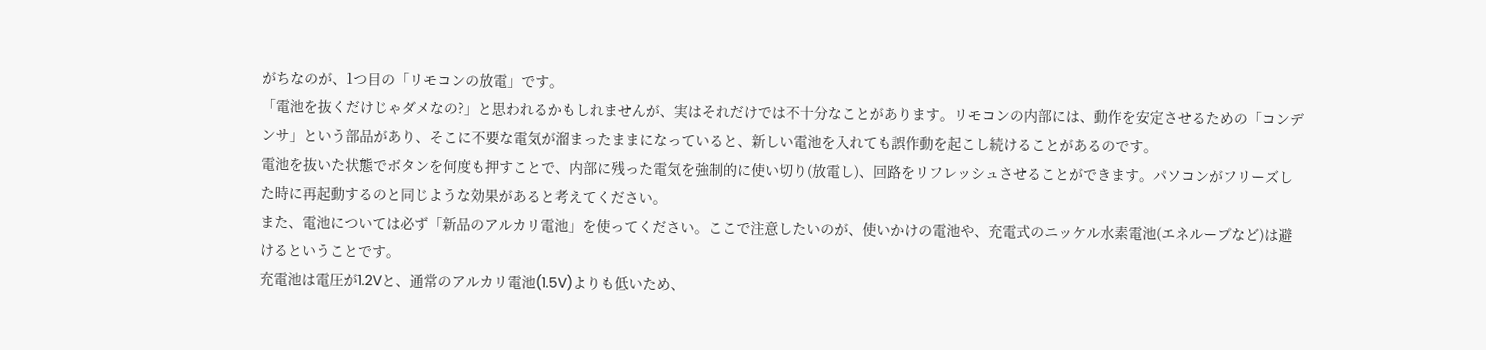がちなのが、1つ目の「リモコンの放電」です。
「電池を抜くだけじゃダメなの?」と思われるかもしれませんが、実はそれだけでは不十分なことがあります。リモコンの内部には、動作を安定させるための「コンデンサ」という部品があり、そこに不要な電気が溜まったままになっていると、新しい電池を入れても誤作動を起こし続けることがあるのです。
電池を抜いた状態でボタンを何度も押すことで、内部に残った電気を強制的に使い切り(放電し)、回路をリフレッシュさせることができます。パソコンがフリーズした時に再起動するのと同じような効果があると考えてください。
また、電池については必ず「新品のアルカリ電池」を使ってください。ここで注意したいのが、使いかけの電池や、充電式のニッケル水素電池(エネループなど)は避けるということです。
充電池は電圧が1.2Vと、通常のアルカリ電池(1.5V)よりも低いため、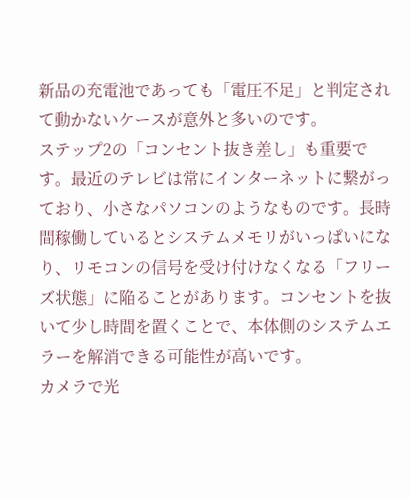新品の充電池であっても「電圧不足」と判定されて動かないケースが意外と多いのです。
ステップ2の「コンセント抜き差し」も重要です。最近のテレビは常にインターネットに繋がっており、小さなパソコンのようなものです。長時間稼働しているとシステムメモリがいっぱいになり、リモコンの信号を受け付けなくなる「フリーズ状態」に陥ることがあります。コンセントを抜いて少し時間を置くことで、本体側のシステムエラーを解消できる可能性が高いです。
カメラで光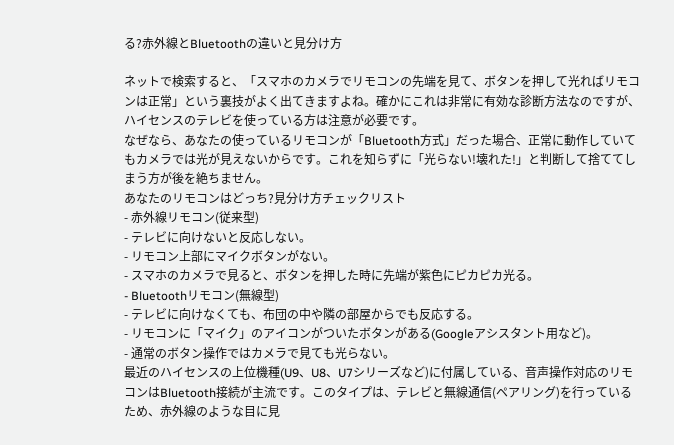る?赤外線とBluetoothの違いと見分け方

ネットで検索すると、「スマホのカメラでリモコンの先端を見て、ボタンを押して光ればリモコンは正常」という裏技がよく出てきますよね。確かにこれは非常に有効な診断方法なのですが、ハイセンスのテレビを使っている方は注意が必要です。
なぜなら、あなたの使っているリモコンが「Bluetooth方式」だった場合、正常に動作していてもカメラでは光が見えないからです。これを知らずに「光らない!壊れた!」と判断して捨ててしまう方が後を絶ちません。
あなたのリモコンはどっち?見分け方チェックリスト
- 赤外線リモコン(従来型)
- テレビに向けないと反応しない。
- リモコン上部にマイクボタンがない。
- スマホのカメラで見ると、ボタンを押した時に先端が紫色にピカピカ光る。
- Bluetoothリモコン(無線型)
- テレビに向けなくても、布団の中や隣の部屋からでも反応する。
- リモコンに「マイク」のアイコンがついたボタンがある(Googleアシスタント用など)。
- 通常のボタン操作ではカメラで見ても光らない。
最近のハイセンスの上位機種(U9、U8、U7シリーズなど)に付属している、音声操作対応のリモコンはBluetooth接続が主流です。このタイプは、テレビと無線通信(ペアリング)を行っているため、赤外線のような目に見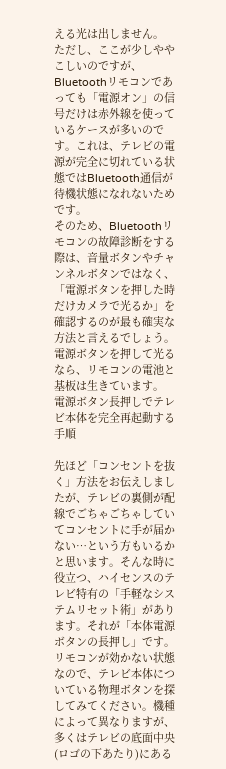える光は出しません。
ただし、ここが少しややこしいのですが、Bluetoothリモコンであっても「電源オン」の信号だけは赤外線を使っているケースが多いのです。これは、テレビの電源が完全に切れている状態ではBluetooth通信が待機状態になれないためです。
そのため、Bluetoothリモコンの故障診断をする際は、音量ボタンやチャンネルボタンではなく、「電源ボタンを押した時だけカメラで光るか」を確認するのが最も確実な方法と言えるでしょう。電源ボタンを押して光るなら、リモコンの電池と基板は生きています。
電源ボタン長押しでテレビ本体を完全再起動する手順

先ほど「コンセントを抜く」方法をお伝えしましたが、テレビの裏側が配線でごちゃごちゃしていてコンセントに手が届かない…という方もいるかと思います。そんな時に役立つ、ハイセンスのテレビ特有の「手軽なシステムリセット術」があります。それが「本体電源ボタンの長押し」です。
リモコンが効かない状態なので、テレビ本体についている物理ボタンを探してみてください。機種によって異なりますが、多くはテレビの底面中央(ロゴの下あたり)にある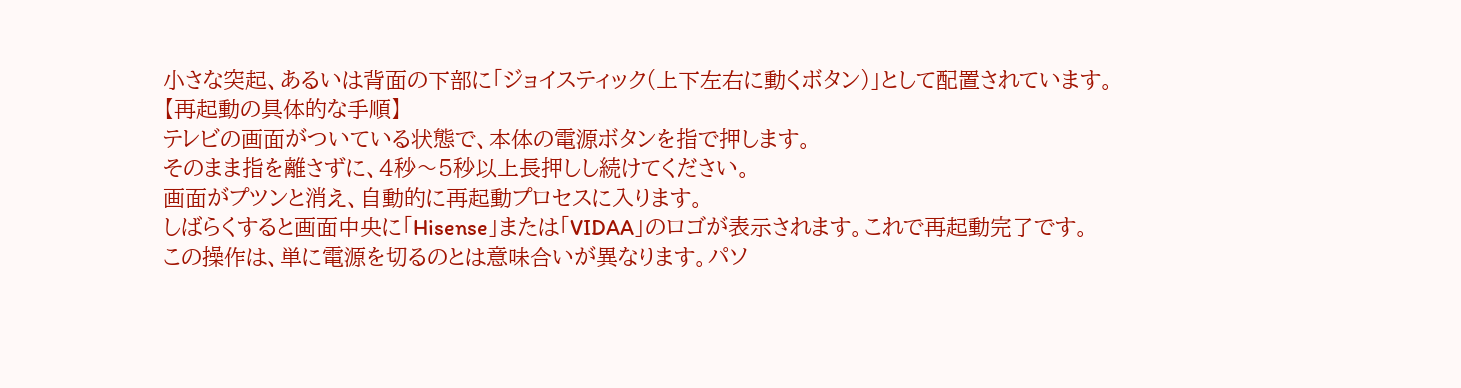小さな突起、あるいは背面の下部に「ジョイスティック(上下左右に動くボタン)」として配置されています。
【再起動の具体的な手順】
テレビの画面がついている状態で、本体の電源ボタンを指で押します。
そのまま指を離さずに、4秒〜5秒以上長押しし続けてください。
画面がプツンと消え、自動的に再起動プロセスに入ります。
しばらくすると画面中央に「Hisense」または「VIDAA」のロゴが表示されます。これで再起動完了です。
この操作は、単に電源を切るのとは意味合いが異なります。パソ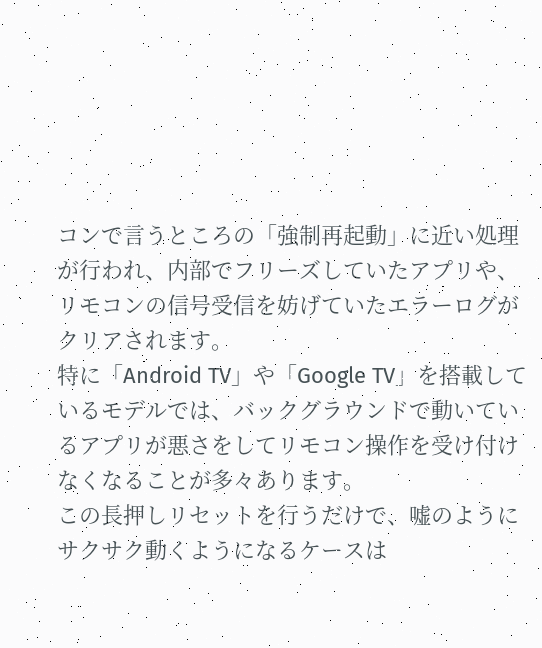コンで言うところの「強制再起動」に近い処理が行われ、内部でフリーズしていたアプリや、リモコンの信号受信を妨げていたエラーログがクリアされます。
特に「Android TV」や「Google TV」を搭載しているモデルでは、バックグラウンドで動いているアプリが悪さをしてリモコン操作を受け付けなくなることが多々あります。
この長押しリセットを行うだけで、嘘のようにサクサク動くようになるケースは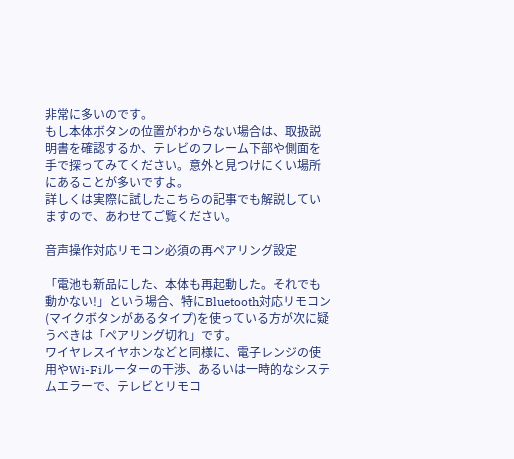非常に多いのです。
もし本体ボタンの位置がわからない場合は、取扱説明書を確認するか、テレビのフレーム下部や側面を手で探ってみてください。意外と見つけにくい場所にあることが多いですよ。
詳しくは実際に試したこちらの記事でも解説していますので、あわせてご覧ください。

音声操作対応リモコン必須の再ペアリング設定

「電池も新品にした、本体も再起動した。それでも動かない!」という場合、特にBluetooth対応リモコン(マイクボタンがあるタイプ)を使っている方が次に疑うべきは「ペアリング切れ」です。
ワイヤレスイヤホンなどと同様に、電子レンジの使用やWi-Fiルーターの干渉、あるいは一時的なシステムエラーで、テレビとリモコ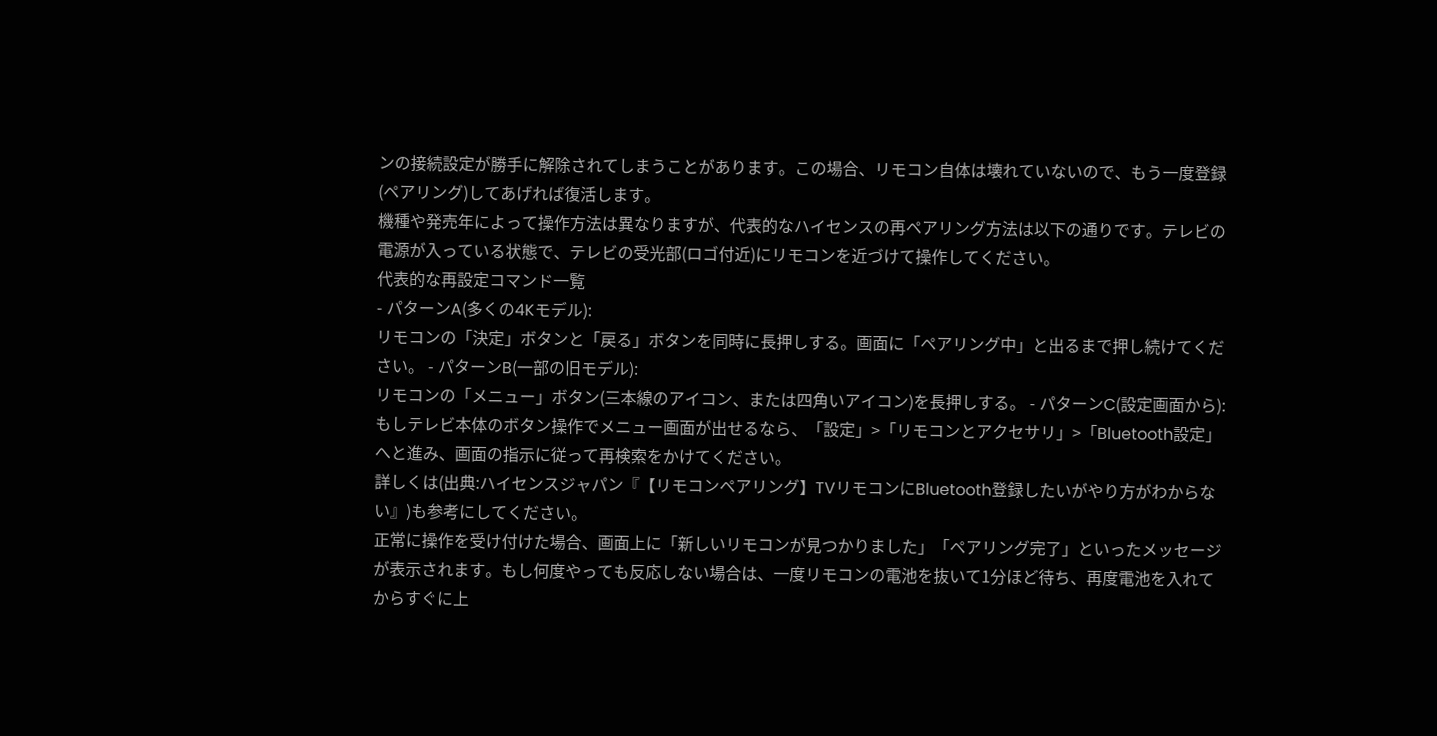ンの接続設定が勝手に解除されてしまうことがあります。この場合、リモコン自体は壊れていないので、もう一度登録(ペアリング)してあげれば復活します。
機種や発売年によって操作方法は異なりますが、代表的なハイセンスの再ペアリング方法は以下の通りです。テレビの電源が入っている状態で、テレビの受光部(ロゴ付近)にリモコンを近づけて操作してください。
代表的な再設定コマンド一覧
- パターンA(多くの4Kモデル):
リモコンの「決定」ボタンと「戻る」ボタンを同時に長押しする。画面に「ペアリング中」と出るまで押し続けてください。 - パターンB(一部の旧モデル):
リモコンの「メニュー」ボタン(三本線のアイコン、または四角いアイコン)を長押しする。 - パターンC(設定画面から):
もしテレビ本体のボタン操作でメニュー画面が出せるなら、「設定」>「リモコンとアクセサリ」>「Bluetooth設定」へと進み、画面の指示に従って再検索をかけてください。
詳しくは(出典:ハイセンスジャパン『【リモコンペアリング】TVリモコンにBluetooth登録したいがやり方がわからない』)も参考にしてください。
正常に操作を受け付けた場合、画面上に「新しいリモコンが見つかりました」「ペアリング完了」といったメッセージが表示されます。もし何度やっても反応しない場合は、一度リモコンの電池を抜いて1分ほど待ち、再度電池を入れてからすぐに上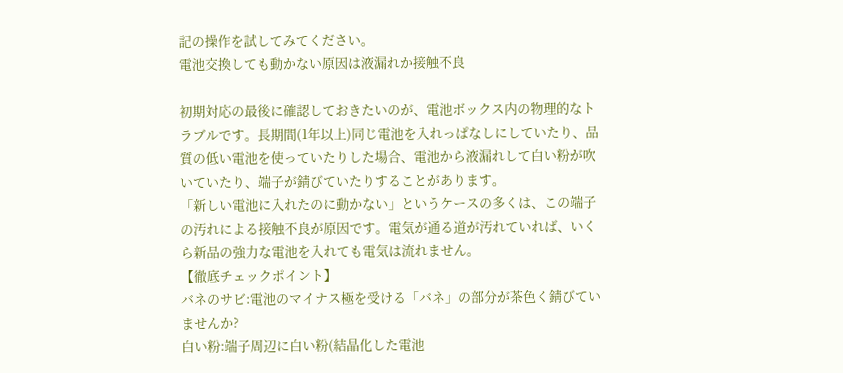記の操作を試してみてください。
電池交換しても動かない原因は液漏れか接触不良

初期対応の最後に確認しておきたいのが、電池ボックス内の物理的なトラブルです。長期間(1年以上)同じ電池を入れっぱなしにしていたり、品質の低い電池を使っていたりした場合、電池から液漏れして白い粉が吹いていたり、端子が錆びていたりすることがあります。
「新しい電池に入れたのに動かない」というケースの多くは、この端子の汚れによる接触不良が原因です。電気が通る道が汚れていれば、いくら新品の強力な電池を入れても電気は流れません。
【徹底チェックポイント】
バネのサビ:電池のマイナス極を受ける「バネ」の部分が茶色く錆びていませんか?
白い粉:端子周辺に白い粉(結晶化した電池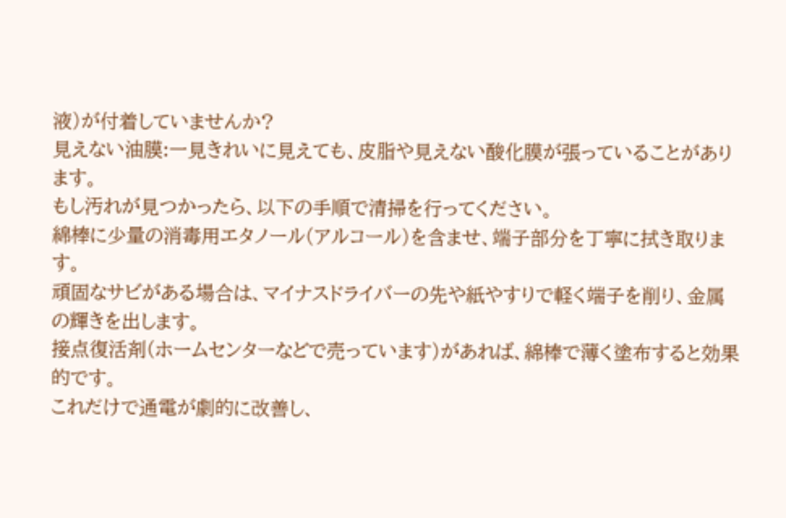液)が付着していませんか?
見えない油膜:一見きれいに見えても、皮脂や見えない酸化膜が張っていることがあります。
もし汚れが見つかったら、以下の手順で清掃を行ってください。
綿棒に少量の消毒用エタノール(アルコール)を含ませ、端子部分を丁寧に拭き取ります。
頑固なサビがある場合は、マイナスドライバーの先や紙やすりで軽く端子を削り、金属の輝きを出します。
接点復活剤(ホームセンターなどで売っています)があれば、綿棒で薄く塗布すると効果的です。
これだけで通電が劇的に改善し、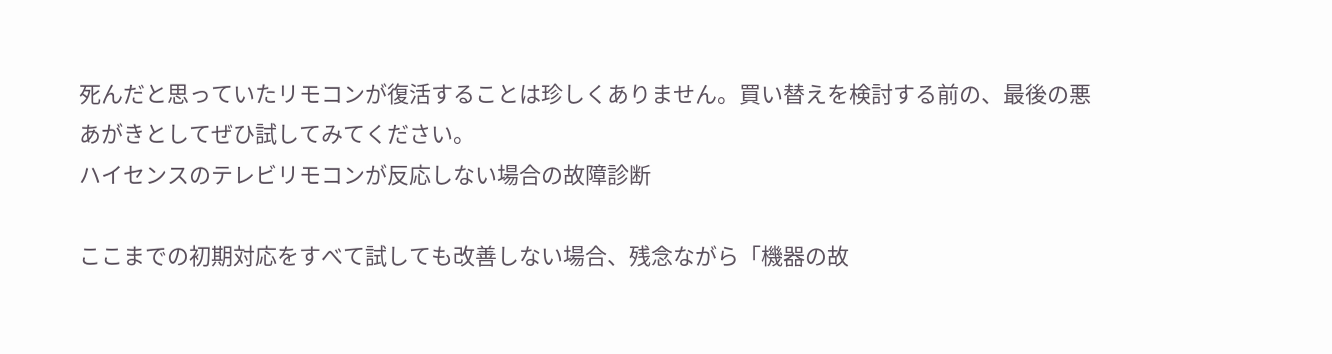死んだと思っていたリモコンが復活することは珍しくありません。買い替えを検討する前の、最後の悪あがきとしてぜひ試してみてください。
ハイセンスのテレビリモコンが反応しない場合の故障診断

ここまでの初期対応をすべて試しても改善しない場合、残念ながら「機器の故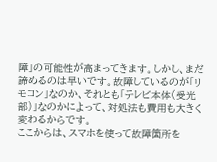障」の可能性が高まってきます。しかし、まだ諦めるのは早いです。故障しているのが「リモコン」なのか、それとも「テレビ本体(受光部)」なのかによって、対処法も費用も大きく変わるからです。
ここからは、スマホを使って故障箇所を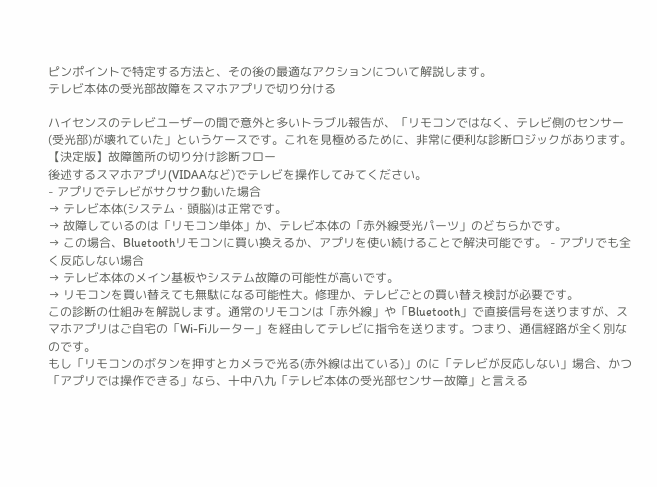ピンポイントで特定する方法と、その後の最適なアクションについて解説します。
テレビ本体の受光部故障をスマホアプリで切り分ける

ハイセンスのテレビユーザーの間で意外と多いトラブル報告が、「リモコンではなく、テレビ側のセンサー(受光部)が壊れていた」というケースです。これを見極めるために、非常に便利な診断ロジックがあります。
【決定版】故障箇所の切り分け診断フロー
後述するスマホアプリ(VIDAAなど)でテレビを操作してみてください。
- アプリでテレビがサクサク動いた場合
→ テレビ本体(システム・頭脳)は正常です。
→ 故障しているのは「リモコン単体」か、テレビ本体の「赤外線受光パーツ」のどちらかです。
→ この場合、Bluetoothリモコンに買い換えるか、アプリを使い続けることで解決可能です。 - アプリでも全く反応しない場合
→ テレビ本体のメイン基板やシステム故障の可能性が高いです。
→ リモコンを買い替えても無駄になる可能性大。修理か、テレビごとの買い替え検討が必要です。
この診断の仕組みを解説します。通常のリモコンは「赤外線」や「Bluetooth」で直接信号を送りますが、スマホアプリはご自宅の「Wi-Fiルーター」を経由してテレビに指令を送ります。つまり、通信経路が全く別なのです。
もし「リモコンのボタンを押すとカメラで光る(赤外線は出ている)」のに「テレビが反応しない」場合、かつ「アプリでは操作できる」なら、十中八九「テレビ本体の受光部センサー故障」と言える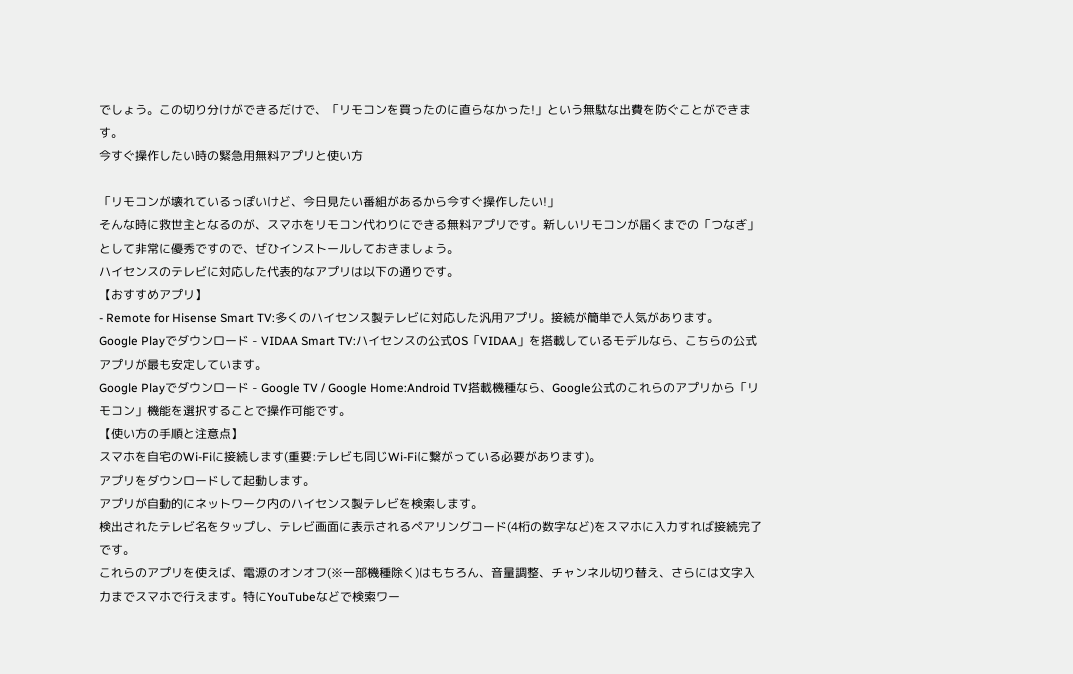でしょう。この切り分けができるだけで、「リモコンを買ったのに直らなかった!」という無駄な出費を防ぐことができます。
今すぐ操作したい時の緊急用無料アプリと使い方

「リモコンが壊れているっぽいけど、今日見たい番組があるから今すぐ操作したい!」
そんな時に救世主となるのが、スマホをリモコン代わりにできる無料アプリです。新しいリモコンが届くまでの「つなぎ」として非常に優秀ですので、ぜひインストールしておきましょう。
ハイセンスのテレビに対応した代表的なアプリは以下の通りです。
【おすすめアプリ】
- Remote for Hisense Smart TV:多くのハイセンス製テレビに対応した汎用アプリ。接続が簡単で人気があります。
Google Playでダウンロード - VIDAA Smart TV:ハイセンスの公式OS「VIDAA」を搭載しているモデルなら、こちらの公式アプリが最も安定しています。
Google Playでダウンロード - Google TV / Google Home:Android TV搭載機種なら、Google公式のこれらのアプリから「リモコン」機能を選択することで操作可能です。
【使い方の手順と注意点】
スマホを自宅のWi-Fiに接続します(重要:テレビも同じWi-Fiに繋がっている必要があります)。
アプリをダウンロードして起動します。
アプリが自動的にネットワーク内のハイセンス製テレビを検索します。
検出されたテレビ名をタップし、テレビ画面に表示されるペアリングコード(4桁の数字など)をスマホに入力すれば接続完了です。
これらのアプリを使えば、電源のオンオフ(※一部機種除く)はもちろん、音量調整、チャンネル切り替え、さらには文字入力までスマホで行えます。特にYouTubeなどで検索ワー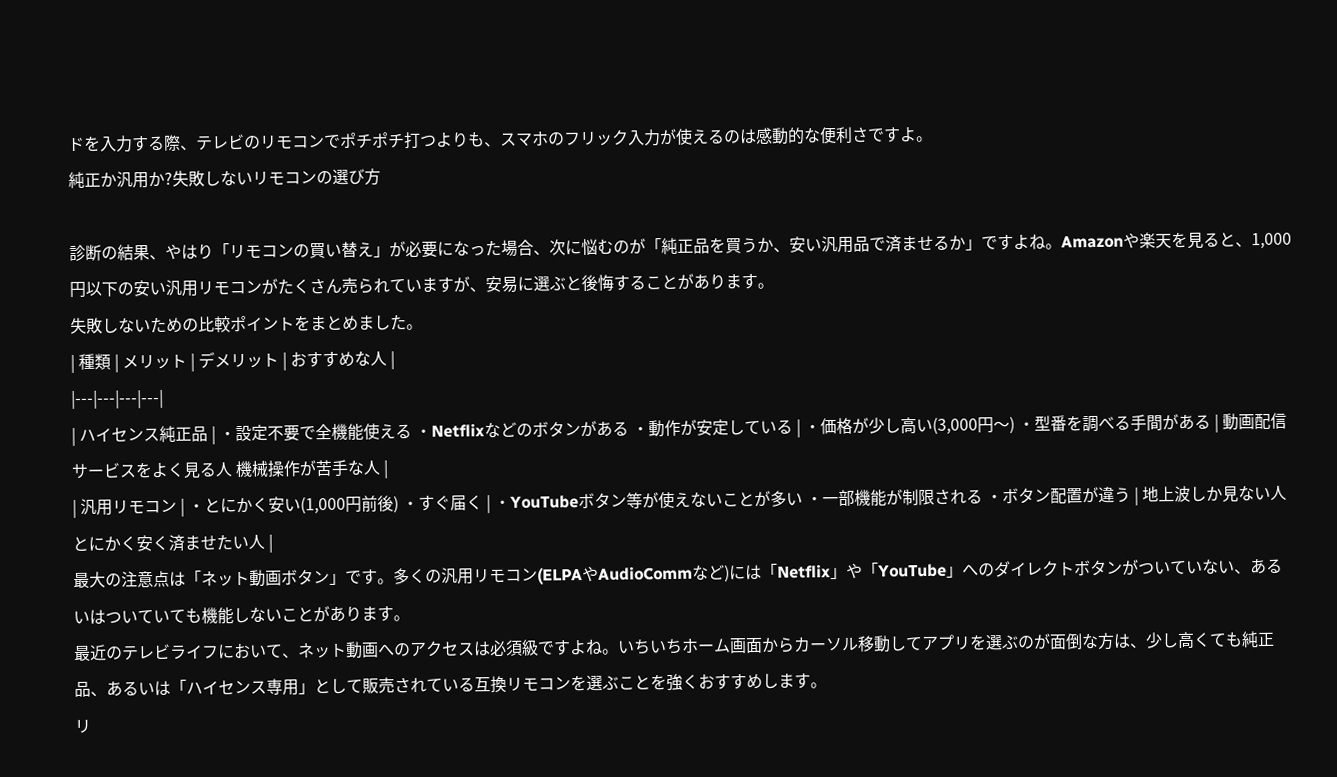ドを入力する際、テレビのリモコンでポチポチ打つよりも、スマホのフリック入力が使えるのは感動的な便利さですよ。
純正か汎用か?失敗しないリモコンの選び方

診断の結果、やはり「リモコンの買い替え」が必要になった場合、次に悩むのが「純正品を買うか、安い汎用品で済ませるか」ですよね。Amazonや楽天を見ると、1,000円以下の安い汎用リモコンがたくさん売られていますが、安易に選ぶと後悔することがあります。
失敗しないための比較ポイントをまとめました。
| 種類 | メリット | デメリット | おすすめな人 |
|---|---|---|---|
| ハイセンス純正品 | ・設定不要で全機能使える ・Netflixなどのボタンがある ・動作が安定している | ・価格が少し高い(3,000円〜) ・型番を調べる手間がある | 動画配信サービスをよく見る人 機械操作が苦手な人 |
| 汎用リモコン | ・とにかく安い(1,000円前後) ・すぐ届く | ・YouTubeボタン等が使えないことが多い ・一部機能が制限される ・ボタン配置が違う | 地上波しか見ない人 とにかく安く済ませたい人 |
最大の注意点は「ネット動画ボタン」です。多くの汎用リモコン(ELPAやAudioCommなど)には「Netflix」や「YouTube」へのダイレクトボタンがついていない、あるいはついていても機能しないことがあります。
最近のテレビライフにおいて、ネット動画へのアクセスは必須級ですよね。いちいちホーム画面からカーソル移動してアプリを選ぶのが面倒な方は、少し高くても純正品、あるいは「ハイセンス専用」として販売されている互換リモコンを選ぶことを強くおすすめします。
リ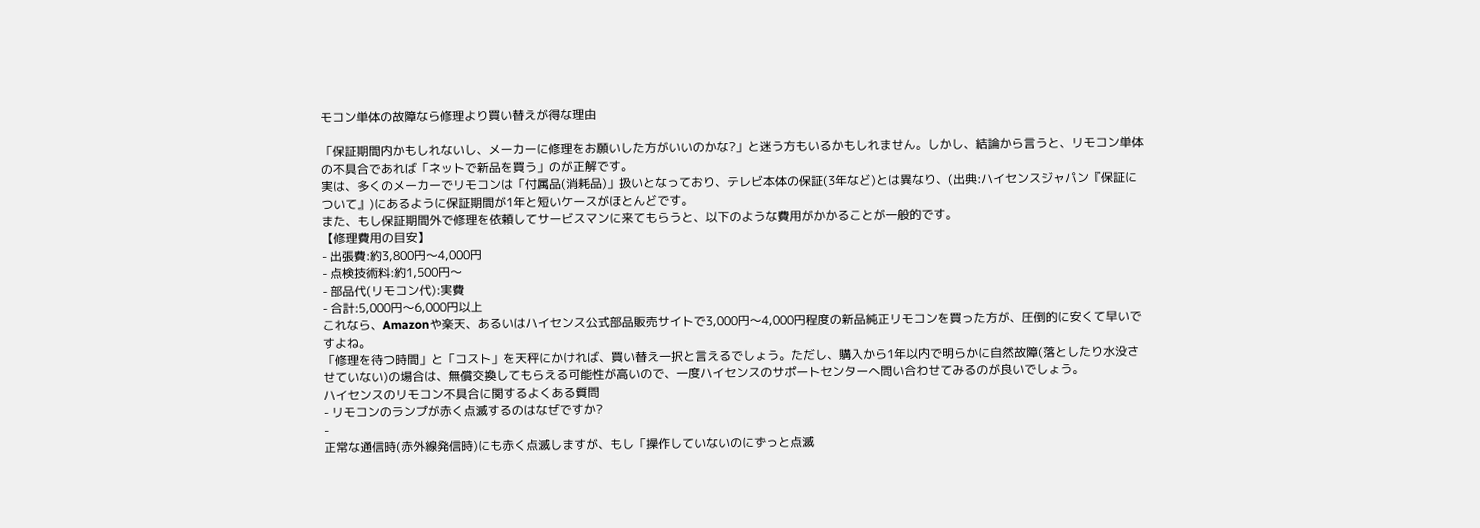モコン単体の故障なら修理より買い替えが得な理由

「保証期間内かもしれないし、メーカーに修理をお願いした方がいいのかな?」と迷う方もいるかもしれません。しかし、結論から言うと、リモコン単体の不具合であれば「ネットで新品を買う」のが正解です。
実は、多くのメーカーでリモコンは「付属品(消耗品)」扱いとなっており、テレビ本体の保証(3年など)とは異なり、(出典:ハイセンスジャパン『保証について』)にあるように保証期間が1年と短いケースがほとんどです。
また、もし保証期間外で修理を依頼してサービスマンに来てもらうと、以下のような費用がかかることが一般的です。
【修理費用の目安】
- 出張費:約3,800円〜4,000円
- 点検技術料:約1,500円〜
- 部品代(リモコン代):実費
- 合計:5,000円〜6,000円以上
これなら、Amazonや楽天、あるいはハイセンス公式部品販売サイトで3,000円〜4,000円程度の新品純正リモコンを買った方が、圧倒的に安くて早いですよね。
「修理を待つ時間」と「コスト」を天秤にかければ、買い替え一択と言えるでしょう。ただし、購入から1年以内で明らかに自然故障(落としたり水没させていない)の場合は、無償交換してもらえる可能性が高いので、一度ハイセンスのサポートセンターへ問い合わせてみるのが良いでしょう。
ハイセンスのリモコン不具合に関するよくある質問
- リモコンのランプが赤く点滅するのはなぜですか?
-
正常な通信時(赤外線発信時)にも赤く点滅しますが、もし「操作していないのにずっと点滅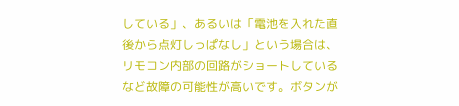している」、あるいは「電池を入れた直後から点灯しっぱなし」という場合は、リモコン内部の回路がショートしているなど故障の可能性が高いです。ボタンが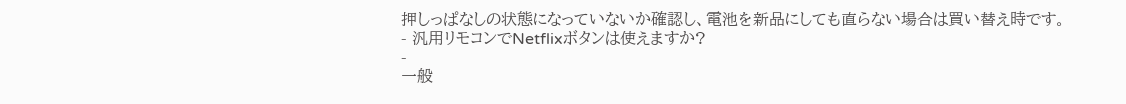押しっぱなしの状態になっていないか確認し、電池を新品にしても直らない場合は買い替え時です。
- 汎用リモコンでNetflixボタンは使えますか?
-
一般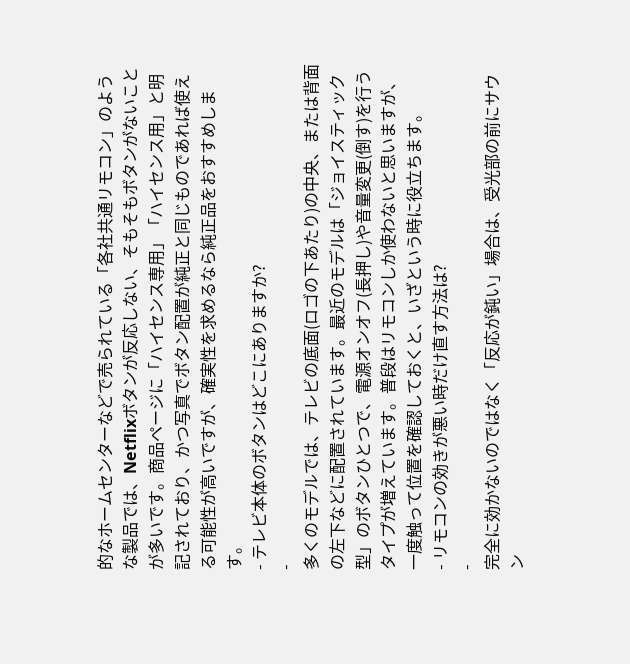的なホームセンターなどで売られている「各社共通リモコン」のような製品では、Netflixボタンが反応しない、そもそもボタンがないことが多いです。商品ページに「ハイセンス専用」「ハイセンス用」と明記されており、かつ写真でボタン配置が純正と同じものであれば使える可能性が高いですが、確実性を求めるなら純正品をおすすめします。
- テレビ本体のボタンはどこにありますか?
-
多くのモデルでは、テレビの底面(ロゴの下あたり)の中央、または背面の左下などに配置されています。最近のモデルは「ジョイスティック型」のボタンひとつで、電源オンオフ(長押し)や音量変更(倒す)を行うタイプが増えています。普段はリモコンしか使わないと思いますが、一度触って位置を確認しておくと、いざという時に役立ちます。
- リモコンの効きが悪い時だけ直す方法は?
-
完全に効かないのではなく「反応が鈍い」場合は、受光部の前にサウン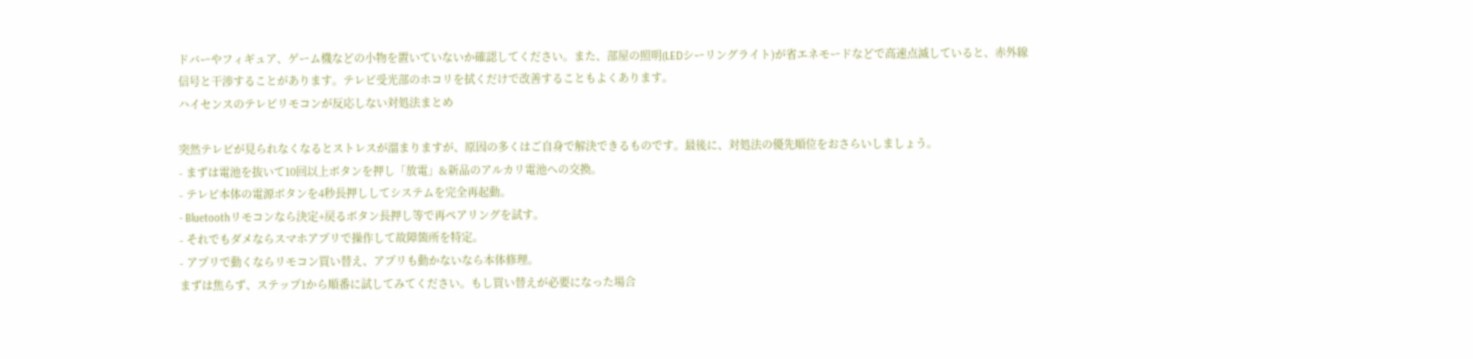ドバーやフィギュア、ゲーム機などの小物を置いていないか確認してください。また、部屋の照明(LEDシーリングライト)が省エネモードなどで高速点滅していると、赤外線信号と干渉することがあります。テレビ受光部のホコリを拭くだけで改善することもよくあります。
ハイセンスのテレビリモコンが反応しない対処法まとめ

突然テレビが見られなくなるとストレスが溜まりますが、原因の多くはご自身で解決できるものです。最後に、対処法の優先順位をおさらいしましょう。
- まずは電池を抜いて10回以上ボタンを押し「放電」&新品のアルカリ電池への交換。
- テレビ本体の電源ボタンを4秒長押ししてシステムを完全再起動。
- Bluetoothリモコンなら決定+戻るボタン長押し等で再ペアリングを試す。
- それでもダメならスマホアプリで操作して故障箇所を特定。
- アプリで動くならリモコン買い替え、アプリも動かないなら本体修理。
まずは焦らず、ステップ1から順番に試してみてください。もし買い替えが必要になった場合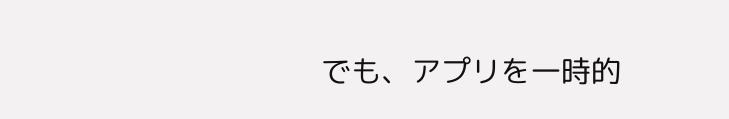でも、アプリを一時的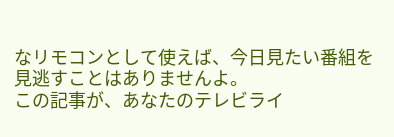なリモコンとして使えば、今日見たい番組を見逃すことはありませんよ。
この記事が、あなたのテレビライ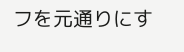フを元通りにす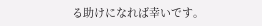る助けになれば幸いです。